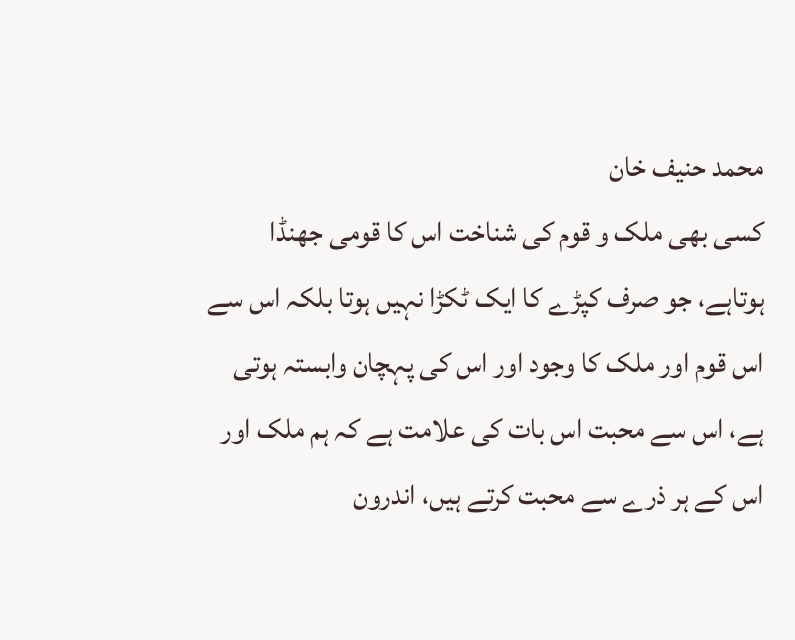محمد حنیف خان
کسی بھی ملک و قوم کی شناخت اس کا قومی جھنڈا ہوتاہے، جو صرف کپڑے کا ایک ٹکڑا نہیں ہوتا بلکہ اس سے اس قوم اور ملک کا وجود اور اس کی پہچان وابستہ ہوتی ہے، اس سے محبت اس بات کی علامت ہے کہ ہم ملک اور اس کے ہر ذرے سے محبت کرتے ہیں، اندرون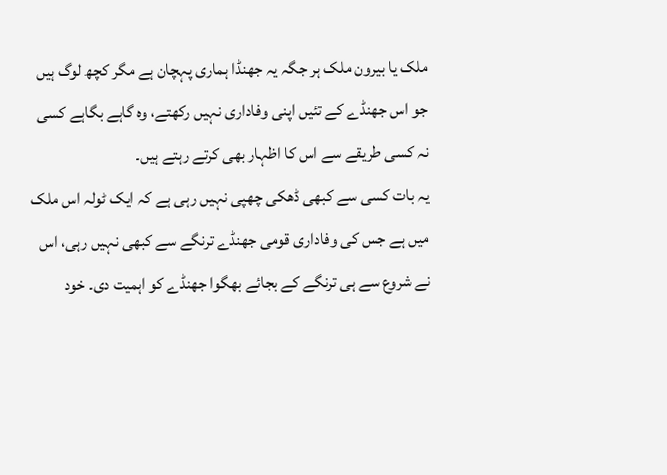ملک یا بیرون ملک ہر جگہ یہ جھنڈا ہماری پہچان ہے مگر کچھ لوگ ہیں جو اس جھنڈے کے تئیں اپنی وفاداری نہیں رکھتے، وہ گاہے بگاہے کسی نہ کسی طریقے سے اس کا اظہار بھی کرتے رہتے ہیں۔
یہ بات کسی سے کبھی ڈھکی چھپی نہیں رہی ہے کہ ایک ٹولہ اس ملک میں ہے جس کی وفاداری قومی جھنڈے ترنگے سے کبھی نہیں رہی، اس نے شروع سے ہی ترنگے کے بجائے بھگوا جھنڈے کو اہمیت دی۔ خود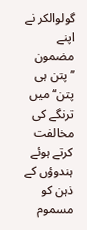گولوالکر نے اپنے مضمون ’’پتن ہی پتن‘‘میں ترنگے کی مخالفت کرتے ہوئے ہندوؤں کے ذہن کو مسموم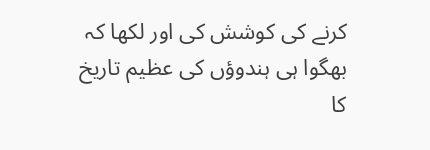کرنے کی کوشش کی اور لکھا کہ بھگوا ہی ہندوؤں کی عظیم تاریخ کا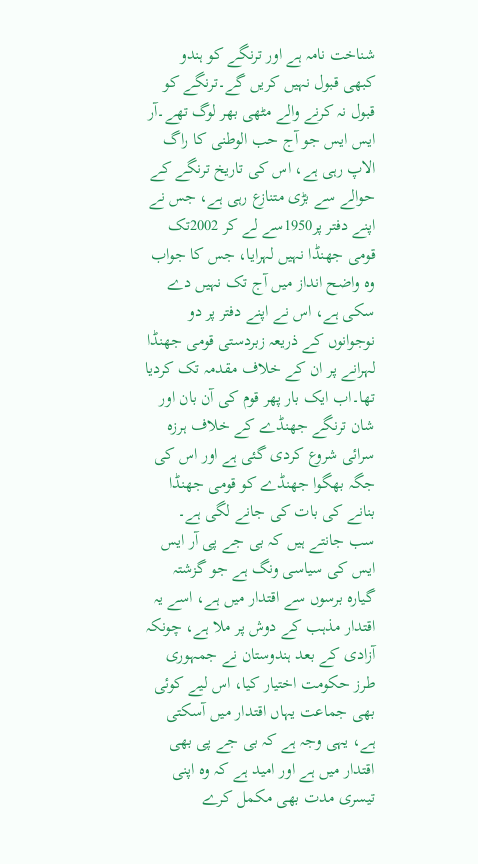شناخت نامہ ہے اور ترنگے کو ہندو کبھی قبول نہیں کریں گے۔ترنگے کو قبول نہ کرنے والے مٹھی بھر لوگ تھے۔آر ایس ایس جو آج حب الوطنی کا راگ الاپ رہی ہے، اس کی تاریخ ترنگے کے حوالے سے بڑی متنازع رہی ہے، جس نے اپنے دفتر پر1950سے لے کر 2002تک قومی جھنڈا نہیں لہرایا، جس کا جواب وہ واضح انداز میں آج تک نہیں دے سکی ہے، اس نے اپنے دفتر پر دو نوجوانوں کے ذریعہ زبردستی قومی جھنڈا لہرانے پر ان کے خلاف مقدمہ تک کردیا تھا۔اب ایک بار پھر قوم کی آن بان اور شان ترنگے جھنڈے کے خلاف ہرزہ سرائی شروع کردی گئی ہے اور اس کی جگہ بھگوا جھنڈے کو قومی جھنڈا بنانے کی بات کی جانے لگی ہے۔
سب جانتے ہیں کہ بی جے پی آر ایس ایس کی سیاسی ونگ ہے جو گزشتہ گیارہ برسوں سے اقتدار میں ہے، اسے یہ اقتدار مذہب کے دوش پر ملا ہے، چونکہ آزادی کے بعد ہندوستان نے جمہوری طرز حکومت اختیار کیا، اس لیے کوئی بھی جماعت یہاں اقتدار میں آسکتی ہے، یہی وجہ ہے کہ بی جے پی بھی اقتدار میں ہے اور امید ہے کہ وہ اپنی تیسری مدت بھی مکمل کرے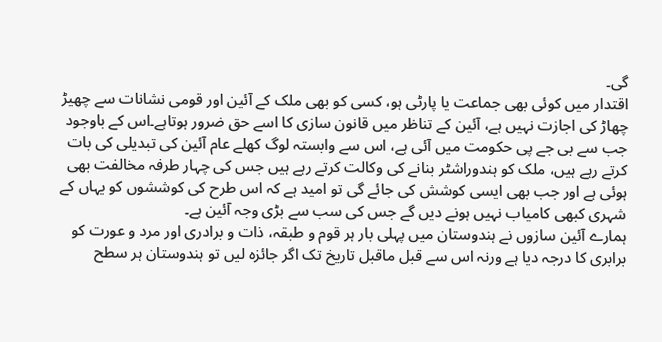گی۔
اقتدار میں کوئی بھی جماعت یا پارٹی ہو، کسی کو بھی ملک کے آئین اور قومی نشانات سے چھیڑ چھاڑ کی اجازت نہیں ہے، آئین کے تناظر میں قانون سازی کا اسے حق ضرور ہوتاہے۔اس کے باوجود جب سے بی جے پی حکومت میں آئی ہے، اس سے وابستہ لوگ کھلے عام آئین کی تبدیلی کی بات کرتے رہے ہیں، ملک کو ہندوراشٹر بنانے کی وکالت کرتے رہے ہیں جس کی چہار طرفہ مخالفت بھی ہوئی ہے اور جب بھی ایسی کوشش کی جائے گی تو امید ہے کہ اس طرح کی کوششوں کو یہاں کے شہری کبھی کامیاب نہیں ہونے دیں گے جس کی سب سے بڑی وجہ آئین ہے۔
ہمارے آئین سازوں نے ہندوستان میں پہلی بار ہر قوم و طبقہ، ذات و برادری اور مرد و عورت کو برابری کا درجہ دیا ہے ورنہ اس سے قبل ماقبل تاریخ تک اگر جائزہ لیں تو ہندوستان ہر سطح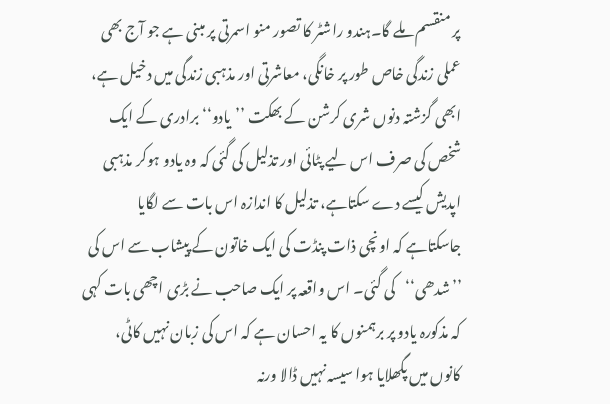پر منقسم ملے گا۔ہندو راشٹر کا تصور منو اسمرتی پر مبنی ہے جو آج بھی عملی زندگی خاص طور پر خانگی، معاشرتی اور مذہبی زندگی میں دخیل ہے، ابھی گزشتہ دنوں شری کرشن کے بھکت ’’یادو‘‘ برادری کے ایک شخص کی صرف اس لیے پٹائی اور تذلیل کی گئی کہ وہ یادو ہوکر مذہبی اپدیش کیسے دے سکتاہے، تذلیل کا اندازہ اس بات سے لگایا جاسکتاہے کہ اونچی ذات پنڈت کی ایک خاتون کے پیشاب سے اس کی ’’شدھی‘‘کی گئی۔ اس واقعہ پر ایک صاحب نے بڑی اچھی بات کہی کہ مذکورہ یادو پر برہمنوں کا یہ احسان ہے کہ اس کی زبان نہیں کاٹی، کانوں میں پگھلایا ہوا سیسہ نہیں ڈالا ورنہ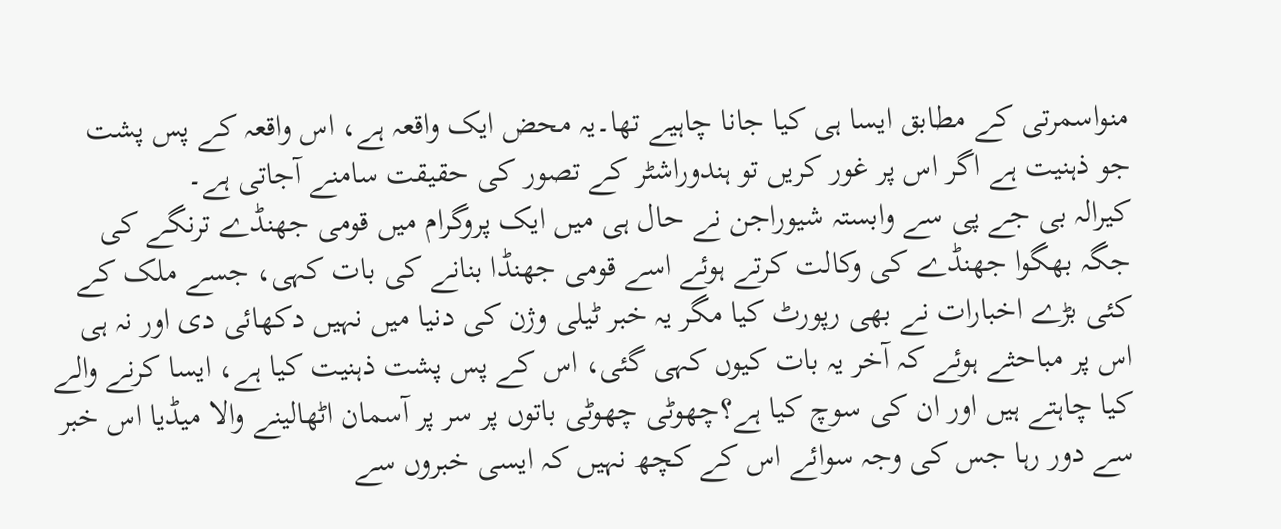منواسمرتی کے مطابق ایسا ہی کیا جانا چاہیے تھا۔یہ محض ایک واقعہ ہے، اس واقعہ کے پس پشت جو ذہنیت ہے اگر اس پر غور کریں تو ہندوراشٹر کے تصور کی حقیقت سامنے آجاتی ہے۔
کیرالہ بی جے پی سے وابستہ شیوراجن نے حال ہی میں ایک پروگرام میں قومی جھنڈے ترنگے کی جگہ بھگوا جھنڈے کی وکالت کرتے ہوئے اسے قومی جھنڈا بنانے کی بات کہی، جسے ملک کے کئی بڑے اخبارات نے بھی رپورٹ کیا مگر یہ خبر ٹیلی وژن کی دنیا میں نہیں دکھائی دی اور نہ ہی اس پر مباحثے ہوئے کہ آخر یہ بات کیوں کہی گئی، اس کے پس پشت ذہنیت کیا ہے، ایسا کرنے والے کیا چاہتے ہیں اور ان کی سوچ کیا ہے؟چھوٹی چھوٹی باتوں پر سر پر آسمان اٹھالینے والا میڈیا اس خبر سے دور رہا جس کی وجہ سوائے اس کے کچھ نہیں کہ ایسی خبروں سے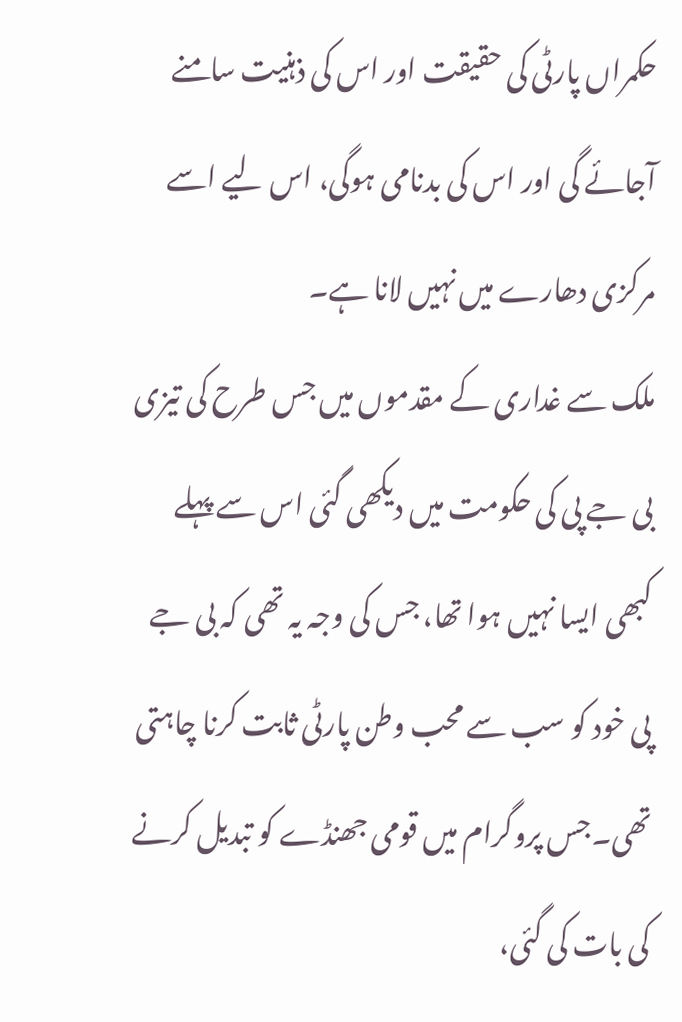حکمراں پارٹی کی حقیقت اور اس کی ذہنیت سامنے آجائے گی اور اس کی بدنامی ہوگی، اس لیے اسے مرکزی دھارے میں نہیں لانا ہے۔
ملک سے غداری کے مقدموں میں جس طرح کی تیزی بی جے پی کی حکومت میں دیکھی گئی اس سے پہلے کبھی ایسا نہیں ہوا تھا، جس کی وجہ یہ تھی کہ بی جے پی خود کو سب سے محب وطن پارٹی ثابت کرنا چاہتی تھی۔جس پروگرام میں قومی جھنڈے کو تبدیل کرنے کی بات کی گئی،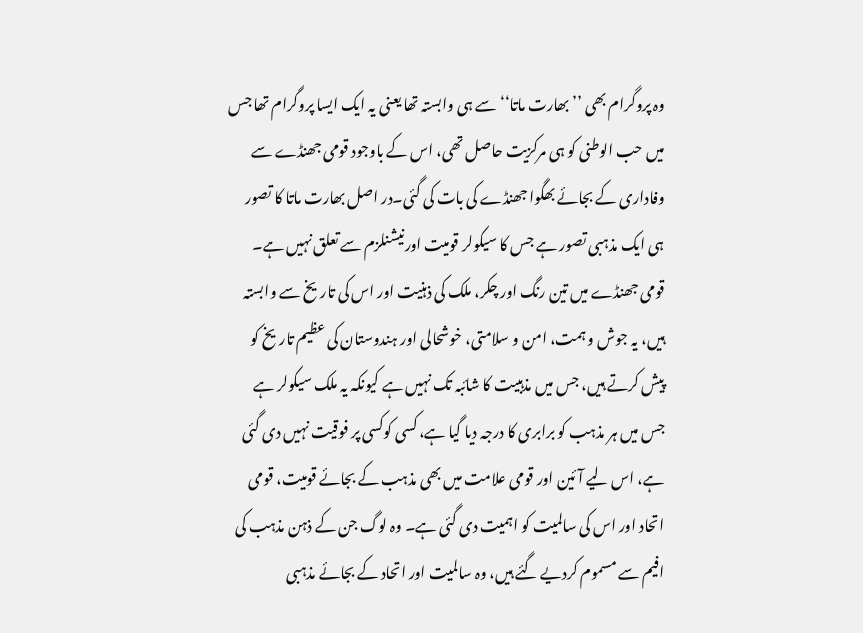وہ پروگرام بھی ’’بھارت ماتا‘‘سے ہی وابستہ تھا یعنی یہ ایک ایسا پروگرام تھا جس میں حب الوطنی کو ہی مرکزیت حاصل تھی، اس کے باوجود قومی جھنڈے سے وفاداری کے بجائے بھگوا جھنڈے کی بات کی گئی۔در اصل بھارت ماتا کا تصور ہی ایک مذہبی تصور ہے جس کا سیکولر قومیت اورنیشنلزم سے تعلق نہیں ہے۔
قومی جھنڈے میں تین رنگ اور چکر، ملک کی ذہنیت اور اس کی تاریخ سے وابستہ ہیں، یہ جوش و ہمت، امن و سلامتی، خوشحالی اور ہندوستان کی عظیم تاریخ کو پیش کرتے ہیں، جس میں مذہبیت کا شائبہ تک نہیں ہے کیونکہ یہ ملک سیکولر ہے جس میں ہر مذہب کو برابری کا درجہ دیا گیا ہے، کسی کوکسی پر فوقیت نہیں دی گئی ہے، اس لیے آئین اور قومی علامت میں بھی مذہب کے بجائے قومیت، قومی اتحاد اور اس کی سالمیت کو اہمیت دی گئی ہے۔ وہ لوگ جن کے ذہن مذہب کی افیم سے مسموم کردیے گئے ہیں، وہ سالمیت اور اتحاد کے بجائے مذہبی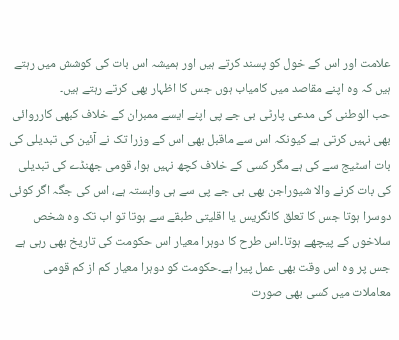علامت اور اس کے خول کو پسند کرتے ہیں اور ہمیشہ اس بات کی کوشش میں رہتے ہیں کہ وہ اپنے مقاصد میں کامیاب ہوں جس کا اظہار بھی کرتے رہتے ہیں۔
حب الوطنی کی مدعی پارٹی بی جے پی اپنے ایسے ممبران کے خلاف کبھی کارروائی بھی نہیں کرتی ہے کیونکہ اس سے ماقبل بھی اس کے وزرا تک نے آئین کی تبدیلی کی بات اسٹیج سے کی ہے مگر کسی کے خلاف کچھ نہیں ہوا، قومی جھنڈے کی تبدیلی کی بات کرنے والا شیوراجن بھی بی جے پی سے ہی وابستہ ہے، اس کی جگہ اگر کوئی دوسرا ہوتا جس کا تعلق کانگریس یا اقلیتی طبقے سے ہوتا تو اب تک وہ شخص سلاخوں کے پیچھے ہوتا۔اس طرح کا دوہرا معیار اس حکومت کی تاریخ بھی رہی ہے جس پر وہ اس وقت بھی عمل پیرا ہے۔حکومت کو دوہرا معیار کم از کم قومی معاملات میں کسی بھی صورت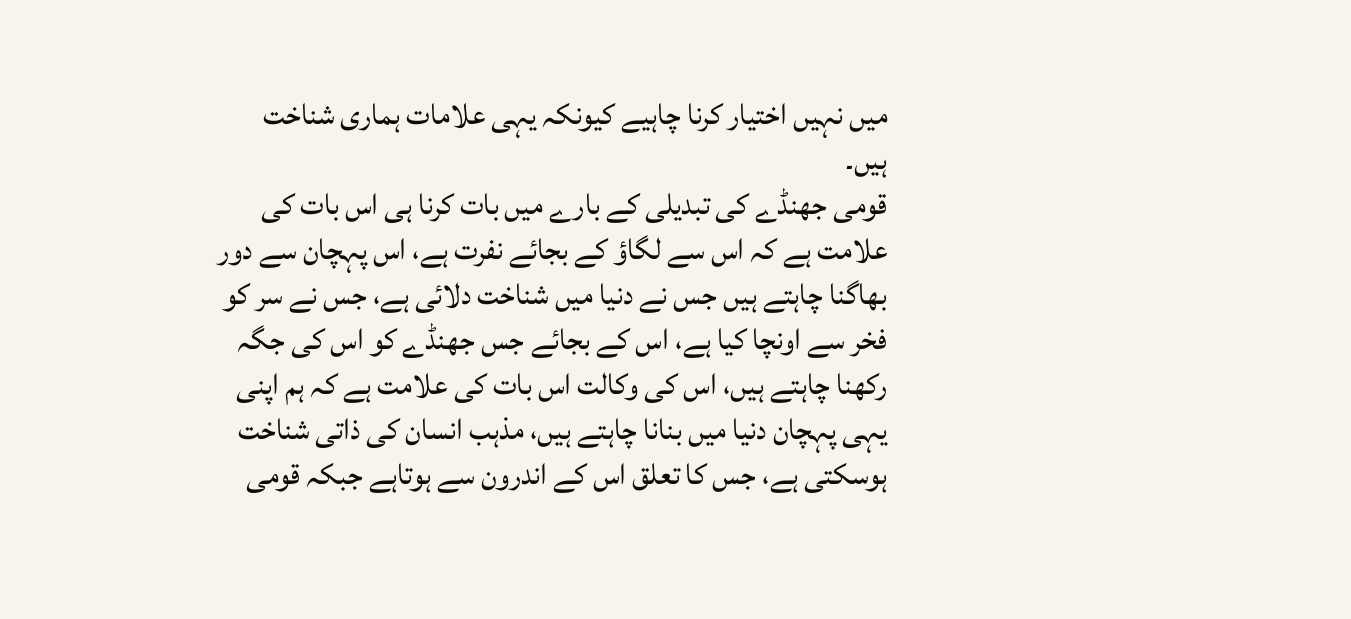میں نہیں اختیار کرنا چاہیے کیونکہ یہی علامات ہماری شناخت ہیں۔
قومی جھنڈے کی تبدیلی کے بارے میں بات کرنا ہی اس بات کی علامت ہے کہ اس سے لگاؤ کے بجائے نفرت ہے، اس پہچان سے دور بھاگنا چاہتے ہیں جس نے دنیا میں شناخت دلائی ہے، جس نے سر کو فخر سے اونچا کیا ہے، اس کے بجائے جس جھنڈے کو اس کی جگہ رکھنا چاہتے ہیں، اس کی وکالت اس بات کی علامت ہے کہ ہم اپنی یہی پہچان دنیا میں بنانا چاہتے ہیں، مذہب انسان کی ذاتی شناخت ہوسکتی ہے، جس کا تعلق اس کے اندرون سے ہوتاہے جبکہ قومی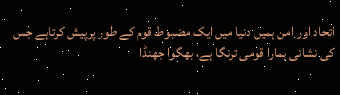اتحاد اور امن ہمیں دنیا میں ایک مضبوط قوم کے طور پرپیش کرتاہے جس کی نشانی ہمارا قومی ترنگا ہے، بھگوا جھنڈا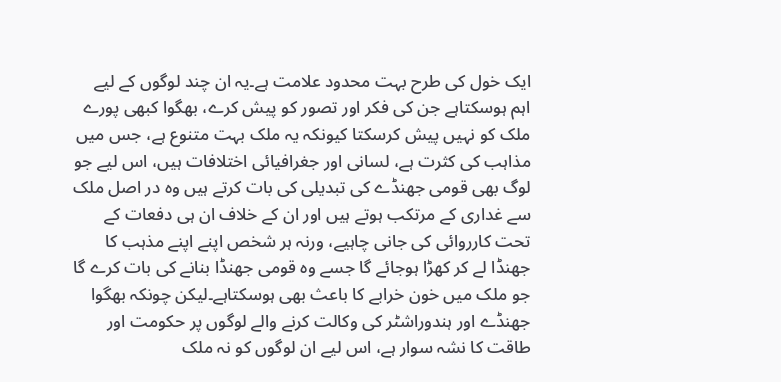ایک خول کی طرح بہت محدود علامت ہے۔یہ ان چند لوگوں کے لیے اہم ہوسکتاہے جن کی فکر اور تصور کو پیش کرے، بھگوا کبھی پورے ملک کو نہیں پیش کرسکتا کیونکہ یہ ملک بہت متنوع ہے، جس میں مذاہب کی کثرت ہے، لسانی اور جغرافیائی اختلافات ہیں، اس لیے جو لوگ بھی قومی جھنڈے کی تبدیلی کی بات کرتے ہیں وہ در اصل ملک سے غداری کے مرتکب ہوتے ہیں اور ان کے خلاف ان ہی دفعات کے تحت کارروائی کی جانی چاہیے، ورنہ ہر شخص اپنے اپنے مذہب کا جھنڈا لے کر کھڑا ہوجائے گا جسے وہ قومی جھنڈا بنانے کی بات کرے گا جو ملک میں خون خرابے کا باعث بھی ہوسکتاہے۔لیکن چونکہ بھگوا جھنڈے اور ہندوراشٹر کی وکالت کرنے والے لوگوں پر حکومت اور طاقت کا نشہ سوار ہے، اس لیے ان لوگوں کو نہ ملک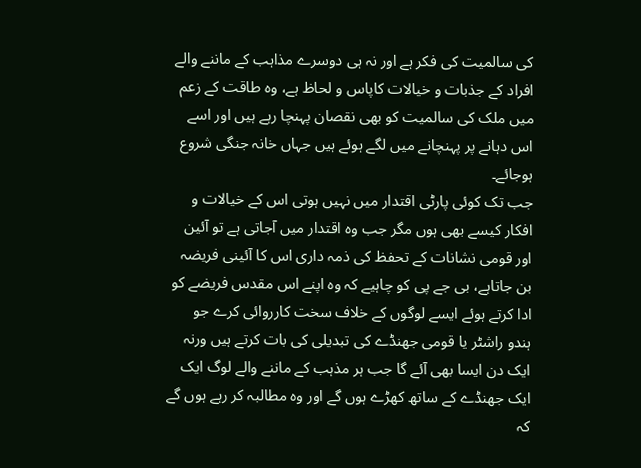کی سالمیت کی فکر ہے اور نہ ہی دوسرے مذاہب کے ماننے والے افراد کے جذبات و خیالات کاپاس و لحاظ ہے، وہ طاقت کے زعم میں ملک کی سالمیت کو بھی نقصان پہنچا رہے ہیں اور اسے اس دہانے پر پہنچانے میں لگے ہوئے ہیں جہاں خانہ جنگی شروع ہوجائے۔
جب تک کوئی پارٹی اقتدار میں نہیں ہوتی اس کے خیالات و افکار کیسے بھی ہوں مگر جب وہ اقتدار میں آجاتی ہے تو آئین اور قومی نشانات کے تحفظ کی ذمہ داری اس کا آئینی فریضہ بن جاتاہے، بی جے پی کو چاہیے کہ وہ اپنے اس مقدس فریضے کو ادا کرتے ہوئے ایسے لوگوں کے خلاف سخت کارروائی کرے جو ہندو راشٹر یا قومی جھنڈے کی تبدیلی کی بات کرتے ہیں ورنہ ایک دن ایسا بھی آئے گا جب ہر مذہب کے ماننے والے لوگ ایک ایک جھنڈے کے ساتھ کھڑے ہوں گے اور وہ مطالبہ کر رہے ہوں گے کہ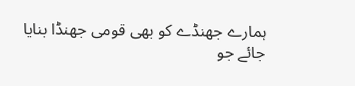ہمارے جھنڈے کو بھی قومی جھنڈا بنایا جائے جو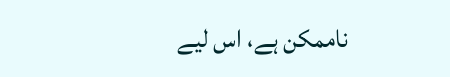ناممکن ہے، اس لیے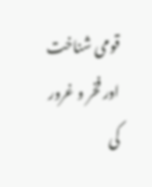قومی شناخت اور فخر و غرور کی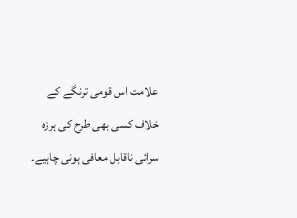علامت اس قومی ترنگے کے خلاف کسی بھی طرح کی ہرزہ سرائی ناقابل معافی ہونی چاہیے۔